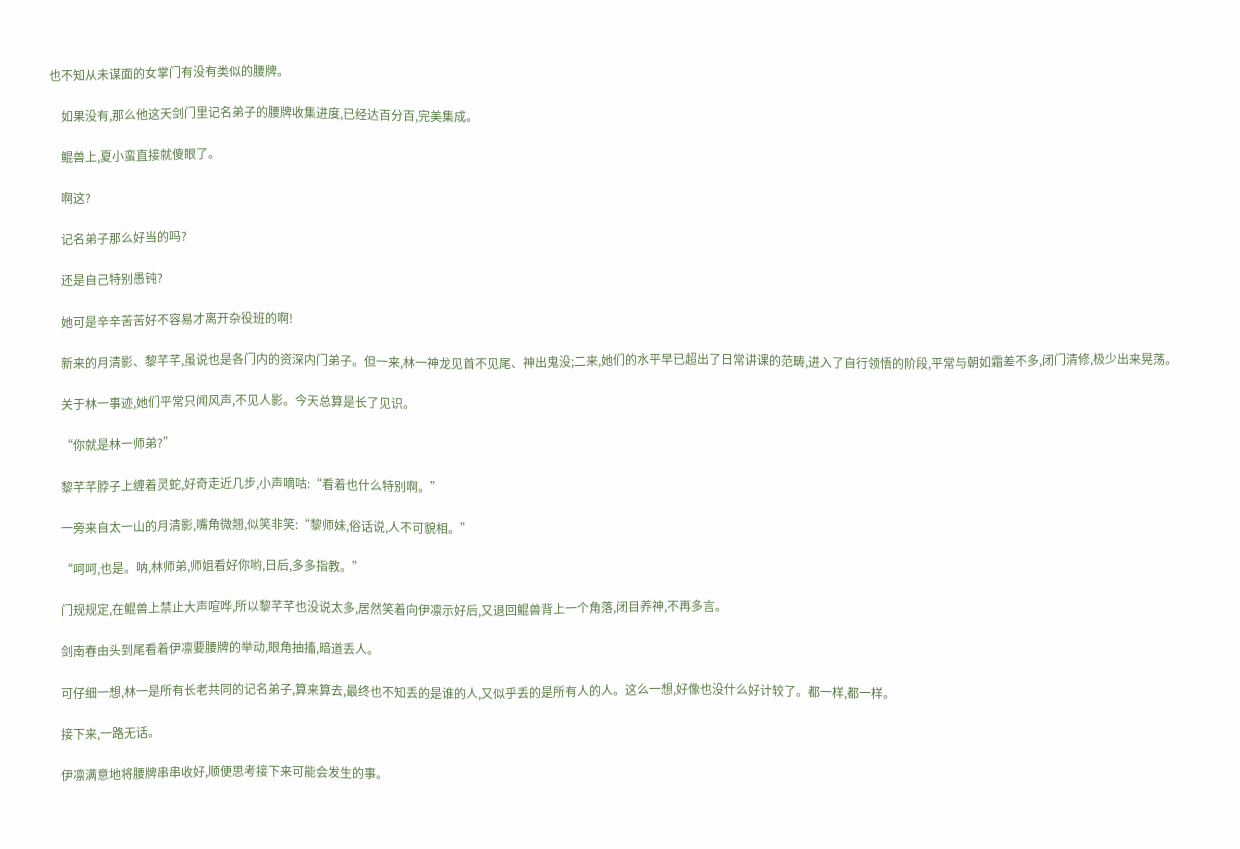也不知从未谋面的女掌门有没有类似的腰牌。

    如果没有,那么他这天剑门里记名弟子的腰牌收集进度,已经达百分百,完美集成。

    鲲兽上,夏小蛮直接就傻眼了。

    啊这?

    记名弟子那么好当的吗?

    还是自己特别愚钝?

    她可是辛辛苦苦好不容易才离开杂役班的啊!

    新来的月清影、黎芊芊,虽说也是各门内的资深内门弟子。但一来,林一神龙见首不见尾、神出鬼没;二来,她们的水平早已超出了日常讲课的范畴,进入了自行领悟的阶段,平常与朝如霜差不多,闭门清修,极少出来晃荡。

    关于林一事迹,她们平常只闻风声,不见人影。今天总算是长了见识。

    “你就是林一师弟?”

    黎芊芊脖子上缠着灵蛇,好奇走近几步,小声嘀咕:“看着也什么特别啊。”

    一旁来自太一山的月清影,嘴角微翘,似笑非笑:“黎师妹,俗话说,人不可貌相。”

    “呵呵,也是。呐,林师弟,师姐看好你哟,日后,多多指教。”

    门规规定,在鲲兽上禁止大声喧哗,所以黎芊芊也没说太多,居然笑着向伊凛示好后,又退回鲲兽背上一个角落,闭目养神,不再多言。

    剑南春由头到尾看着伊凛要腰牌的举动,眼角抽搐,暗道丢人。

    可仔细一想,林一是所有长老共同的记名弟子,算来算去,最终也不知丢的是谁的人,又似乎丢的是所有人的人。这么一想,好像也没什么好计较了。都一样,都一样。

    接下来,一路无话。

    伊凛满意地将腰牌串串收好,顺便思考接下来可能会发生的事。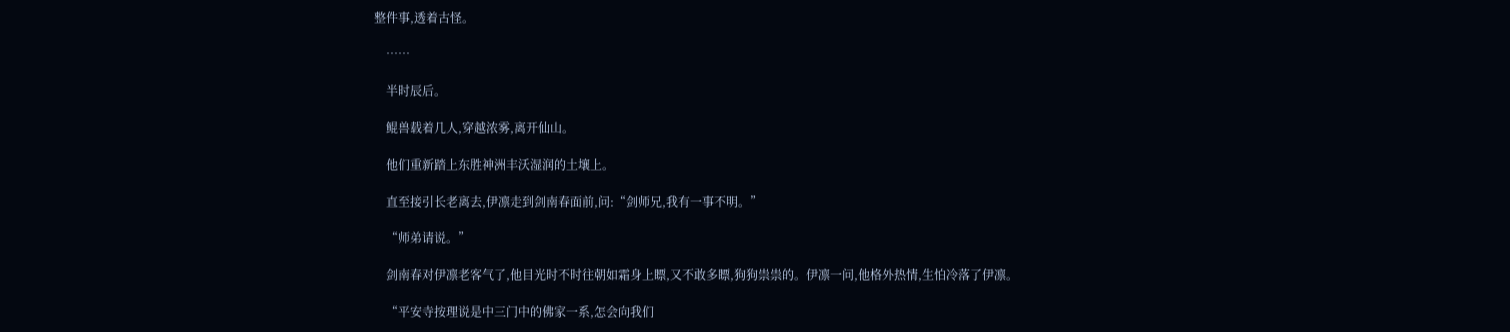整件事,透着古怪。

    ……

    半时辰后。

    鲲兽载着几人,穿越浓雾,离开仙山。

    他们重新踏上东胜神洲丰沃湿润的土壤上。

    直至接引长老离去,伊凛走到剑南春面前,问:“剑师兄,我有一事不明。”

    “师弟请说。”

    剑南春对伊凛老客气了,他目光时不时往朝如霜身上瞟,又不敢多瞟,狗狗祟祟的。伊凛一问,他格外热情,生怕冷落了伊凛。

    “平安寺按理说是中三门中的佛家一系,怎会向我们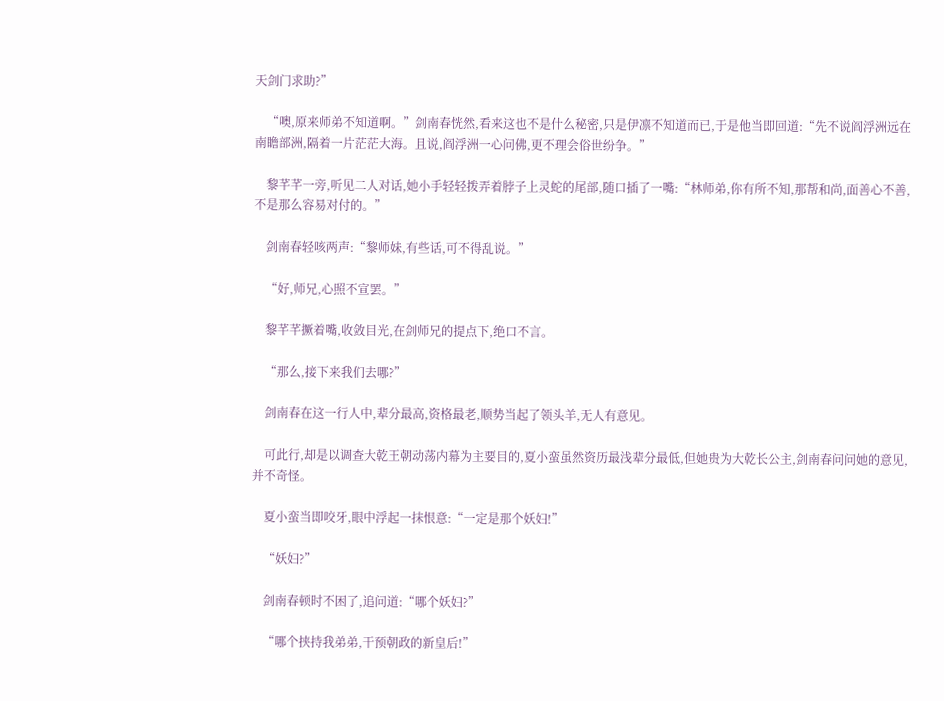天剑门求助?”

    “噢,原来师弟不知道啊。”剑南春恍然,看来这也不是什么秘密,只是伊凛不知道而已,于是他当即回道:“先不说阎浮洲远在南瞻部洲,隔着一片茫茫大海。且说,阎浮洲一心问佛,更不理会俗世纷争。”

    黎芊芊一旁,听见二人对话,她小手轻轻拨弄着脖子上灵蛇的尾部,随口插了一嘴:“林师弟,你有所不知,那帮和尚,面善心不善,不是那么容易对付的。”

    剑南春轻咳两声:“黎师妹,有些话,可不得乱说。”

    “好,师兄,心照不宣罢。”

    黎芊芊撅着嘴,收敛目光,在剑师兄的提点下,绝口不言。

    “那么,接下来我们去哪?”

    剑南春在这一行人中,辈分最高,资格最老,顺势当起了领头羊,无人有意见。

    可此行,却是以调查大乾王朝动荡内幕为主要目的,夏小蛮虽然资历最浅辈分最低,但她贵为大乾长公主,剑南春问问她的意见,并不奇怪。

    夏小蛮当即咬牙,眼中浮起一抹恨意:“一定是那个妖妇!”

    “妖妇?”

    剑南春顿时不困了,追问道:“哪个妖妇?”

    “哪个挟持我弟弟,干预朝政的新皇后!”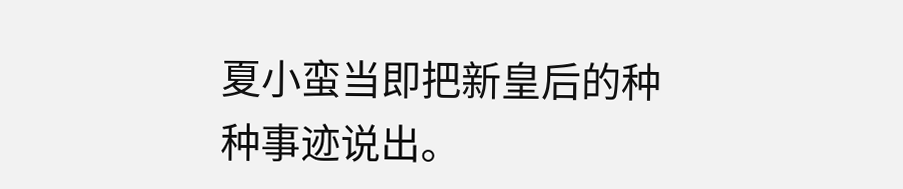夏小蛮当即把新皇后的种种事迹说出。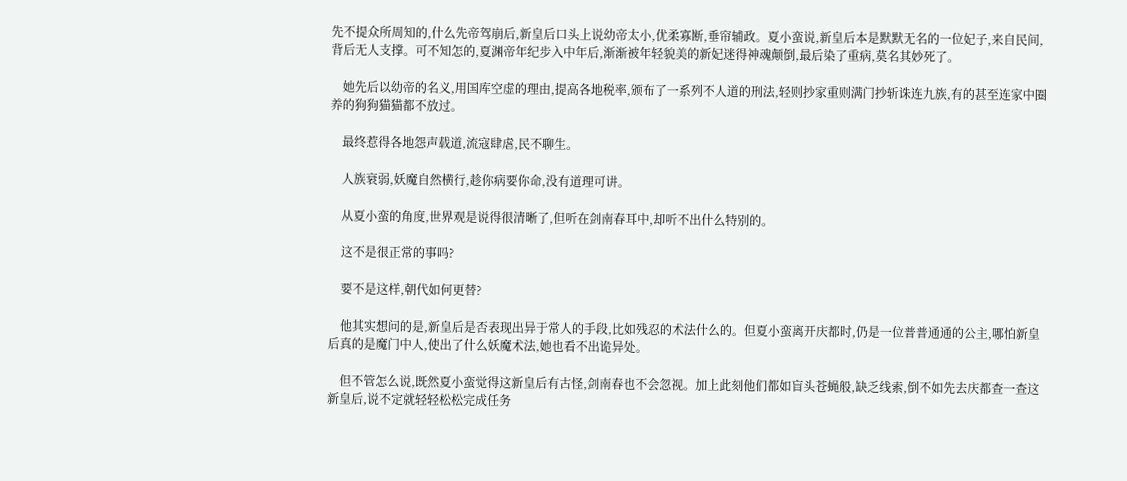先不提众所周知的,什么先帝驾崩后,新皇后口头上说幼帝太小,优柔寡断,垂帘辅政。夏小蛮说,新皇后本是默默无名的一位妃子,来自民间,背后无人支撑。可不知怎的,夏渊帝年纪步入中年后,渐渐被年轻貌美的新妃迷得神魂颠倒,最后染了重病,莫名其妙死了。

    她先后以幼帝的名义,用国库空虚的理由,提高各地税率,颁布了一系列不人道的刑法,轻则抄家重则满门抄斩诛连九族,有的甚至连家中圈养的狗狗猫猫都不放过。

    最终惹得各地怨声载道,流寇肆虐,民不聊生。

    人族衰弱,妖魔自然横行,趁你病要你命,没有道理可讲。

    从夏小蛮的角度,世界观是说得很清晰了,但听在剑南春耳中,却听不出什么特别的。

    这不是很正常的事吗?

    要不是这样,朝代如何更替?

    他其实想问的是,新皇后是否表现出异于常人的手段,比如残忍的术法什么的。但夏小蛮离开庆都时,仍是一位普普通通的公主,哪怕新皇后真的是魔门中人,使出了什么妖魔术法,她也看不出诡异处。

    但不管怎么说,既然夏小蛮觉得这新皇后有古怪,剑南春也不会忽视。加上此刻他们都如盲头苍蝇般,缺乏线索,倒不如先去庆都查一查这新皇后,说不定就轻轻松松完成任务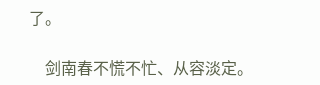了。

    剑南春不慌不忙、从容淡定。